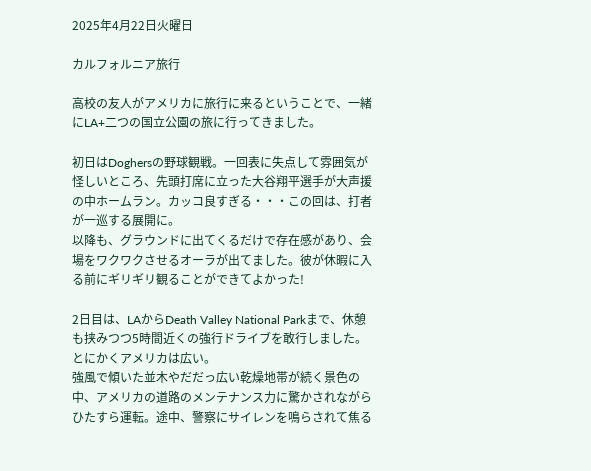2025年4月22日火曜日

カルフォルニア旅行

高校の友人がアメリカに旅行に来るということで、一緒にLA+二つの国立公園の旅に行ってきました。

初日はDoghersの野球観戦。一回表に失点して雰囲気が怪しいところ、先頭打席に立った大谷翔平選手が大声援の中ホームラン。カッコ良すぎる・・・この回は、打者が一巡する展開に。
以降も、グラウンドに出てくるだけで存在感があり、会場をワクワクさせるオーラが出てました。彼が休暇に入る前にギリギリ観ることができてよかった!

2日目は、LAからDeath Valley National Parkまで、休憩も挟みつつ5時間近くの強行ドライブを敢行しました。とにかくアメリカは広い。
強風で傾いた並木やだだっ広い乾燥地帯が続く景色の中、アメリカの道路のメンテナンス力に驚かされながらひたすら運転。途中、警察にサイレンを鳴らされて焦る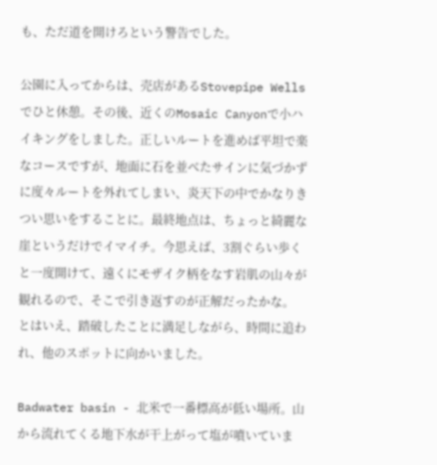も、ただ道を開けろという警告でした。

公園に入ってからは、売店があるStovepipe Wellsでひと休憩。その後、近くのMosaic Canyonで小ハイキングをしました。正しいルートを進めば平坦で楽なコースですが、地面に石を並べたサインに気づかずに度々ルートを外れてしまい、炎天下の中でかなりきつい思いをすることに。最終地点は、ちょっと綺麗な崖というだけでイマイチ。今思えば、3割ぐらい歩くと一度開けて、遠くにモザイク柄をなす岩肌の山々が観れるので、そこで引き返すのが正解だったかな。
とはいえ、踏破したことに満足しながら、時間に追われ、他のスポットに向かいました。

Badwater basin - 北米で一番標高が低い場所。山から流れてくる地下水が干上がって塩が噴いていま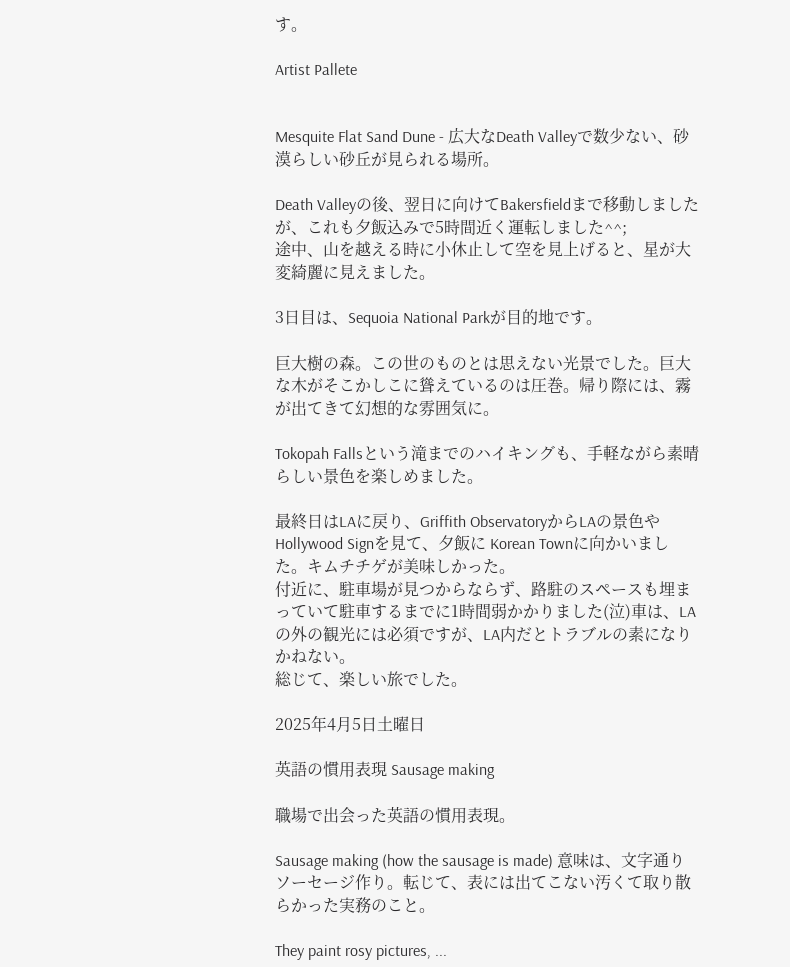す。

Artist Pallete


Mesquite Flat Sand Dune - 広大なDeath Valleyで数少ない、砂漠らしい砂丘が見られる場所。

Death Valleyの後、翌日に向けてBakersfieldまで移動しましたが、これも夕飯込みで5時間近く運転しました^^;
途中、山を越える時に小休止して空を見上げると、星が大変綺麗に見えました。

3日目は、Sequoia National Parkが目的地です。

巨大樹の森。この世のものとは思えない光景でした。巨大な木がそこかしこに聳えているのは圧巻。帰り際には、霧が出てきて幻想的な雰囲気に。

Tokopah Fallsという滝までのハイキングも、手軽ながら素晴らしい景色を楽しめました。

最終日はLAに戻り、Griffith ObservatoryからLAの景色やHollywood Signを見て、夕飯に Korean Townに向かいました。キムチチゲが美味しかった。
付近に、駐車場が見つからならず、路駐のスペースも埋まっていて駐車するまでに1時間弱かかりました(泣)車は、LAの外の観光には必須ですが、LA内だとトラブルの素になりかねない。
総じて、楽しい旅でした。

2025年4月5日土曜日

英語の慣用表現 Sausage making

職場で出会った英語の慣用表現。

Sausage making (how the sausage is made) 意味は、文字通りソーセージ作り。転じて、表には出てこない汚くて取り散らかった実務のこと。

They paint rosy pictures, ...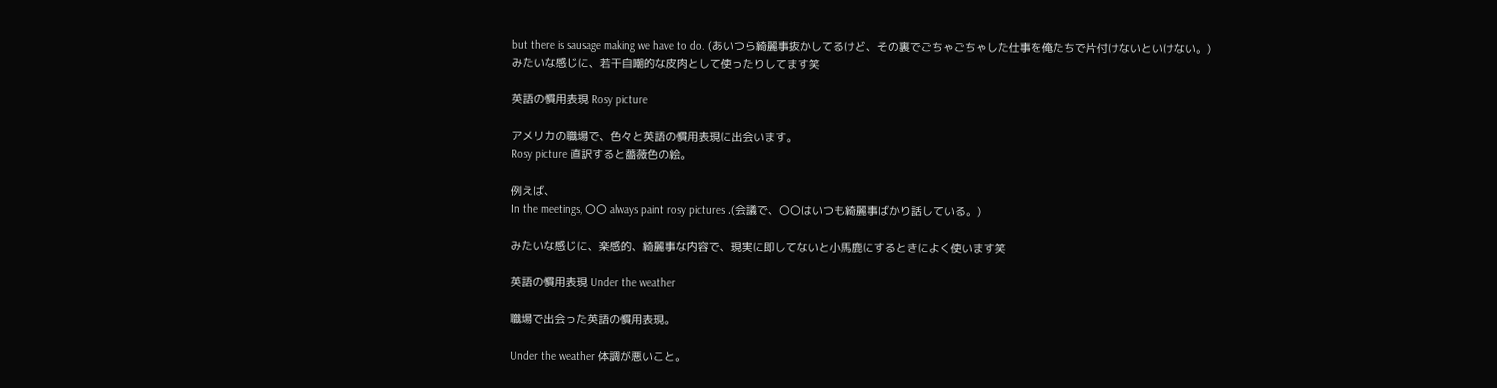but there is sausage making we have to do. (あいつら綺麗事抜かしてるけど、その裏でごちゃごちゃした仕事を俺たちで片付けないといけない。)
みたいな感じに、若干自嘲的な皮肉として使ったりしてます笑

英語の慣用表現 Rosy picture

アメリカの職場で、色々と英語の慣用表現に出会います。
Rosy picture 直訳すると薔薇色の絵。

例えば、
In the meetings, 〇〇 always paint rosy pictures .(会議で、〇〇はいつも綺麗事ばかり話している。)

みたいな感じに、楽感的、綺麗事な内容で、現実に即してないと小馬鹿にするときによく使います笑

英語の慣用表現 Under the weather

職場で出会った英語の慣用表現。

Under the weather 体調が悪いこと。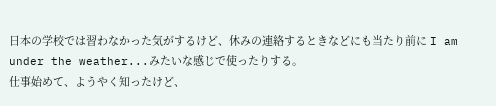日本の学校では習わなかった気がするけど、休みの連絡するときなどにも当たり前に I am under the weather...みたいな感じで使ったりする。
仕事始めて、ようやく知ったけど、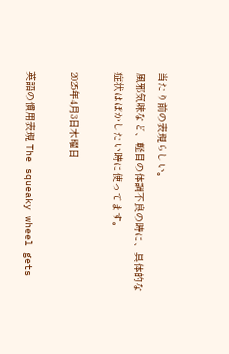当たり前の表現らしい。
風邪気味など、軽目の体調不良の時に、具体的な症状はぼかしたい時に使ってます。

2025年4月3日木曜日

英語の慣用表現 The squeaky wheel gets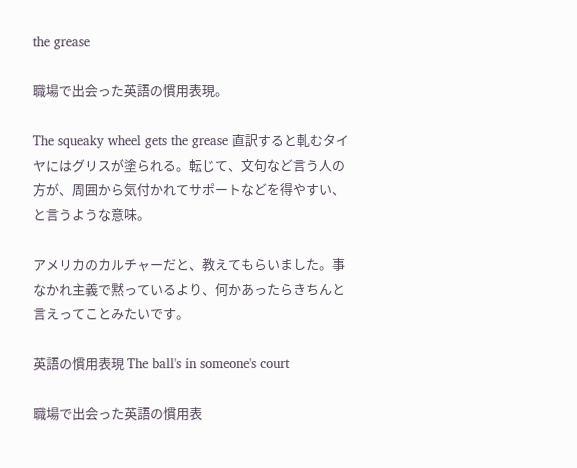the grease

職場で出会った英語の慣用表現。

The squeaky wheel gets the grease 直訳すると軋むタイヤにはグリスが塗られる。転じて、文句など言う人の方が、周囲から気付かれてサポートなどを得やすい、と言うような意味。

アメリカのカルチャーだと、教えてもらいました。事なかれ主義で黙っているより、何かあったらきちんと言えってことみたいです。

英語の慣用表現 The ball's in someone's court

職場で出会った英語の慣用表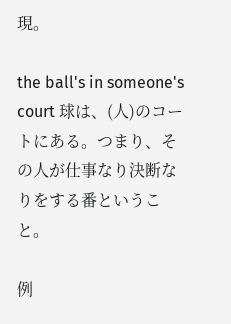現。

the ball's in someone's court 球は、(人)のコートにある。つまり、その人が仕事なり決断なりをする番ということ。

例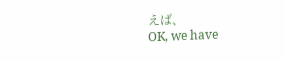えば、
OK, we have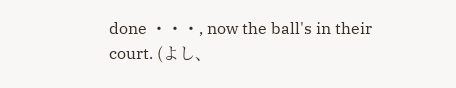done ・・・, now the ball's in their court. (よし、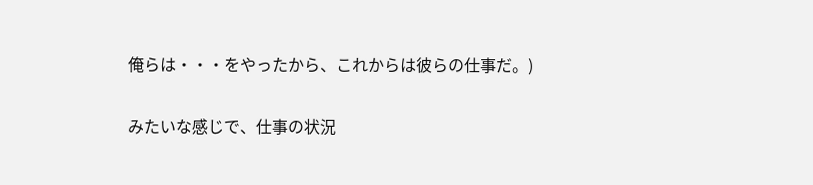俺らは・・・をやったから、これからは彼らの仕事だ。)

みたいな感じで、仕事の状況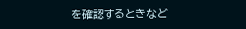を確認するときなど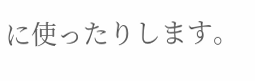に使ったりします。